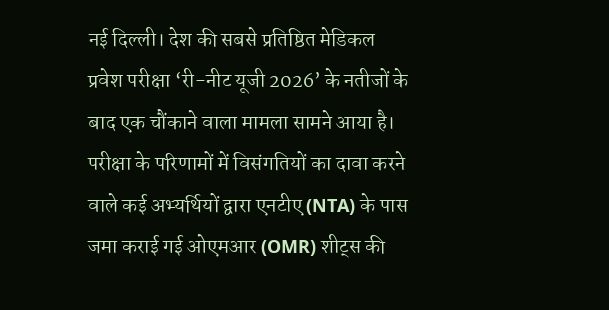नई दिल्ली। देश की सबसे प्रतिष्ठित मेडिकल प्रवेश परीक्षा ‘री-नीट यूजी 2026’ के नतीजों के बाद एक चौंकाने वाला मामला सामने आया है। परीक्षा के परिणामों में विसंगतियों का दावा करने वाले कई अभ्यर्थियों द्वारा एनटीए (NTA) के पास जमा कराई गई ओएमआर (OMR) शीट्स की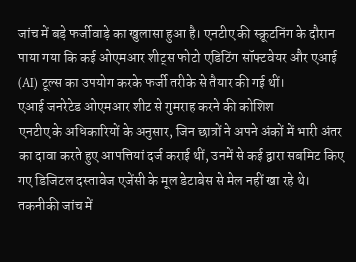जांच में बड़े फर्जीवाड़े का खुलासा हुआ है। एनटीए की स्क्रूटनिंग के दौरान पाया गया कि कई ओएमआर शीट्स फोटो एडिटिंग सॉफ्टवेयर और एआई (AI) टूल्स का उपयोग करके फर्जी तरीके से तैयार की गई थीं।
एआई जनरेटेड ओएमआर शीट से गुमराह करने की कोशिश
एनटीए के अधिकारियों के अनुसार, जिन छात्रों ने अपने अंकों में भारी अंतर का दावा करते हुए आपत्तियां दर्ज कराई थीं, उनमें से कई द्वारा सबमिट किए गए डिजिटल दस्तावेज एजेंसी के मूल डेटाबेस से मेल नहीं खा रहे थे। तकनीकी जांच में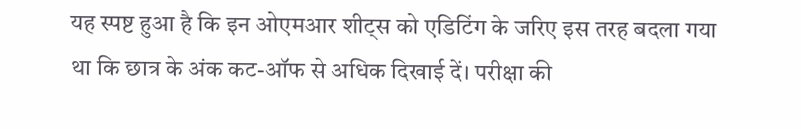यह स्पष्ट हुआ है कि इन ओएमआर शीट्स को एडिटिंग के जरिए इस तरह बदला गया था कि छात्र के अंक कट-ऑफ से अधिक दिखाई दें। परीक्षा की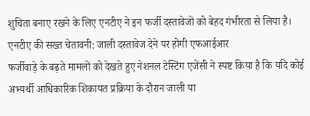शुचिता बनाए रखने के लिए एनटीए ने इन फर्जी दस्तावेजों को बेहद गंभीरता से लिया है।
एनटीए की सख्त चेतावनी: जाली दस्तावेज देने पर होगी एफआईआर
फर्जीवाड़े के बढ़ते मामलों को देखते हुए नेशनल टेस्टिंग एजेंसी ने स्पष्ट किया है कि यदि कोई अभ्यर्थी आधिकारिक शिकायत प्रक्रिया के दौरान जाली या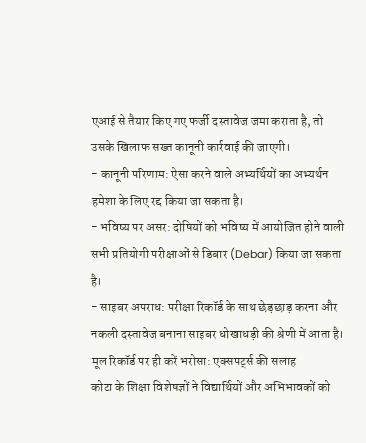एआई से तैयार किए गए फर्जी दस्तावेज जमा कराता है, तो उसके खिलाफ सख्त कानूनी कार्रवाई की जाएगी।
- कानूनी परिणाम: ऐसा करने वाले अभ्यर्थियों का अभ्यर्थन हमेशा के लिए रद्द किया जा सकता है।
- भविष्य पर असर: दोषियों को भविष्य में आयोजित होने वाली सभी प्रतियोगी परीक्षाओं से डिबार (Debar) किया जा सकता है।
- साइबर अपराध: परीक्षा रिकॉर्ड के साथ छेड़छाड़ करना और नकली दस्तावेज बनाना साइबर धोखाधड़ी की श्रेणी में आता है।
मूल रिकॉर्ड पर ही करें भरोसा: एक्सपर्ट्स की सलाह
कोटा के शिक्षा विशेषज्ञों ने विद्यार्थियों और अभिभावकों को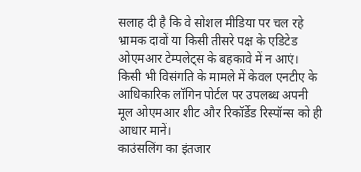सलाह दी है कि वे सोशल मीडिया पर चल रहे भ्रामक दावों या किसी तीसरे पक्ष के एडिटेड ओएमआर टेम्पलेट्स के बहकावे में न आएं। किसी भी विसंगति के मामले में केवल एनटीए के आधिकारिक लॉगिन पोर्टल पर उपलब्ध अपनी मूल ओएमआर शीट और रिकॉर्डेड रिस्पॉन्स को ही आधार मानें।
काउंसलिंग का इंतजार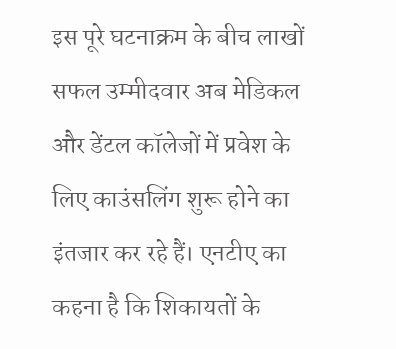इस पूरे घटनाक्रम के बीच लाखों सफल उम्मीदवार अब मेडिकल और डेंटल कॉलेजों में प्रवेश के लिए काउंसलिंग शुरू होने का इंतजार कर रहे हैं। एनटीए का कहना है कि शिकायतों के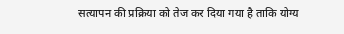सत्यापन की प्रक्रिया को तेज कर दिया गया है ताकि योग्य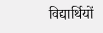विद्यार्थियों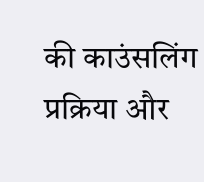की काउंसलिंग प्रक्रिया और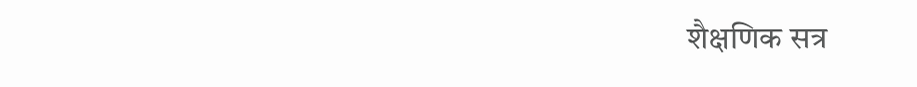शैक्षणिक सत्र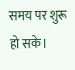समय पर शुरू हो सके।